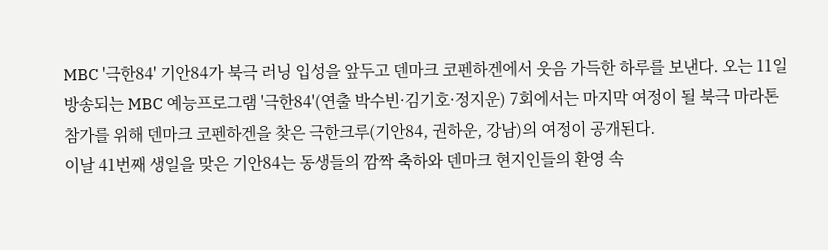MBC '극한84' 기안84가 북극 러닝 입성을 앞두고 덴마크 코펜하겐에서 웃음 가득한 하루를 보낸다. 오는 11일 방송되는 MBC 예능프로그램 '극한84'(연출 박수빈·김기호·정지운) 7회에서는 마지막 여정이 될 북극 마라톤 참가를 위해 덴마크 코펜하겐을 찾은 극한크루(기안84, 권하운, 강남)의 여정이 공개된다.
이날 41번째 생일을 맞은 기안84는 동생들의 깜짝 축하와 덴마크 현지인들의 환영 속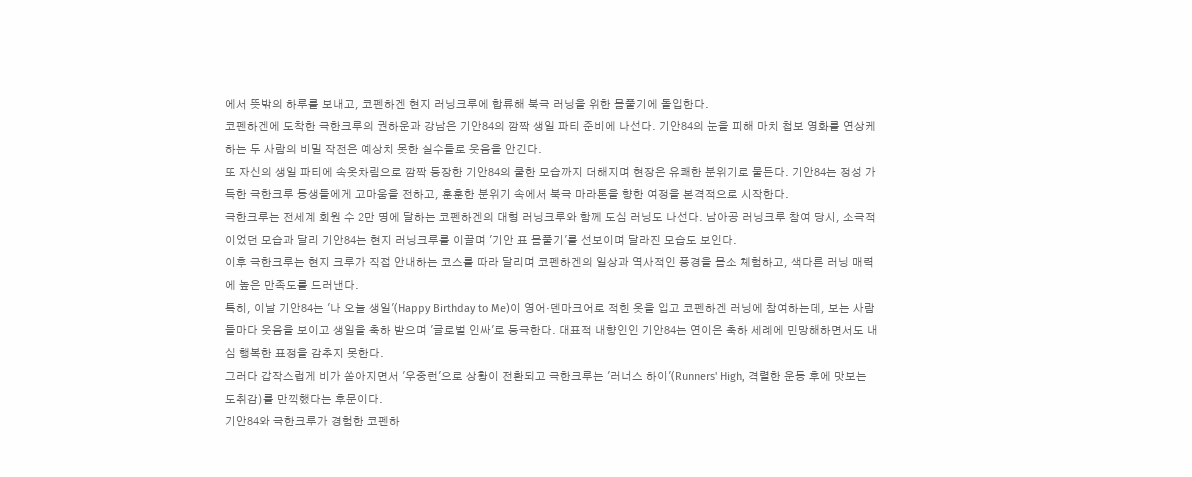에서 뜻밖의 하루를 보내고, 코펜하겐 현지 러닝크루에 합류해 북극 러닝을 위한 몸풀기에 돌입한다.
코펜하겐에 도착한 극한크루의 권하운과 강남은 기안84의 깜짝 생일 파티 준비에 나선다. 기안84의 눈을 피해 마치 첩보 영화를 연상케 하는 두 사람의 비밀 작전은 예상치 못한 실수들로 웃음을 안긴다.
또 자신의 생일 파티에 속옷차림으로 깜짝 등장한 기안84의 쿨한 모습까지 더해지며 현장은 유쾌한 분위기로 물든다. 기안84는 정성 가득한 극한크루 동생들에게 고마움을 전하고, 훈훈한 분위기 속에서 북극 마라톤을 향한 여정을 본격적으로 시작한다.
극한크루는 전세계 회원 수 2만 명에 달하는 코펜하겐의 대형 러닝크루와 함께 도심 러닝도 나선다. 남아공 러닝크루 참여 당시, 소극적이었던 모습과 달리 기안84는 현지 러닝크루를 이끌며 '기안 표 몸풀기'를 선보이며 달라진 모습도 보인다.
이후 극한크루는 현지 크루가 직접 안내하는 코스를 따라 달리며 코펜하겐의 일상과 역사적인 풍경을 몸소 체험하고, 색다른 러닝 매력에 높은 만족도를 드러낸다.
특히, 이날 기안84는 '나 오늘 생일'(Happy Birthday to Me)이 영어·덴마크어로 적힌 옷을 입고 코펜하겐 러닝에 참여하는데, 보는 사람들마다 웃음을 보이고 생일을 축하 받으며 '글로벌 인싸'로 등극한다. 대표적 내향인인 기안84는 연이은 축하 세례에 민망해하면서도 내심 행복한 표정을 감추지 못한다.
그러다 갑작스럽게 비가 쏟아지면서 '우중런'으로 상황이 전환되고 극한크루는 '러너스 하이'(Runners' High, 격렬한 운동 후에 맛보는 도취감)를 만끽했다는 후문이다.
기안84와 극한크루가 경험한 코펜하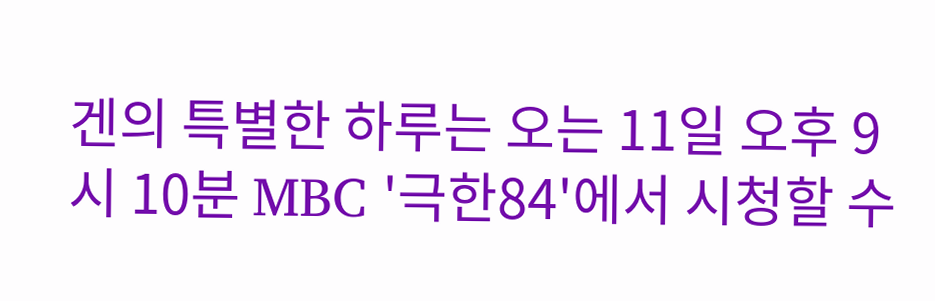겐의 특별한 하루는 오는 11일 오후 9시 10분 MBC '극한84'에서 시청할 수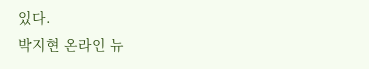있다.
박지현 온라인 뉴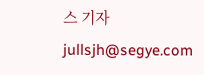스 기자 jullsjh@segye.com